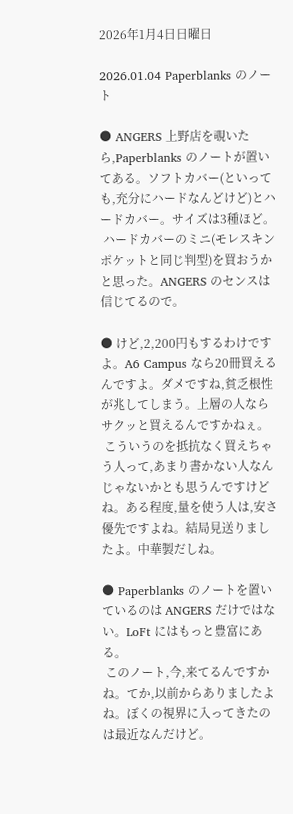2026年1月4日日曜日

2026.01.04 Paperblanks のノート

● ANGERS 上野店を覗いたら,Paperblanks のノートが置いてある。ソフトカバー(といっても,充分にハードなんどけど)とハードカバー。サイズは3種ほど。
 ハードカバーのミニ(モレスキンポケットと同じ判型)を買おうかと思った。ANGERS のセンスは信じてるので。

● けど,2,200円もするわけですよ。A6 Campus なら20冊買えるんですよ。ダメですね,貧乏根性が兆してしまう。上層の人ならサクッと買えるんですかねぇ。
 こういうのを抵抗なく買えちゃう人って,あまり書かない人なんじゃないかとも思うんですけどね。ある程度,量を使う人は,安さ優先ですよね。結局見送りましたよ。中華製だしね。

● Paperblanks のノートを置いているのは ANGERS だけではない。LoFt にはもっと豊富にある。
 このノート,今,来てるんですかね。てか,以前からありましたよね。ぼくの視界に入ってきたのは最近なんだけど。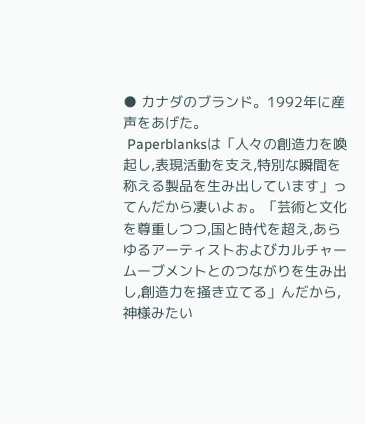● カナダのブランド。1992年に産声をあげた。
 Paperblanksは「人々の創造力を喚起し,表現活動を支え,特別な瞬間を称える製品を生み出しています」ってんだから凄いよぉ。「芸術と文化を尊重しつつ,国と時代を超え,あらゆるアーティストおよびカルチャームーブメントとのつながりを生み出し,創造力を掻き立てる」んだから,神様みたい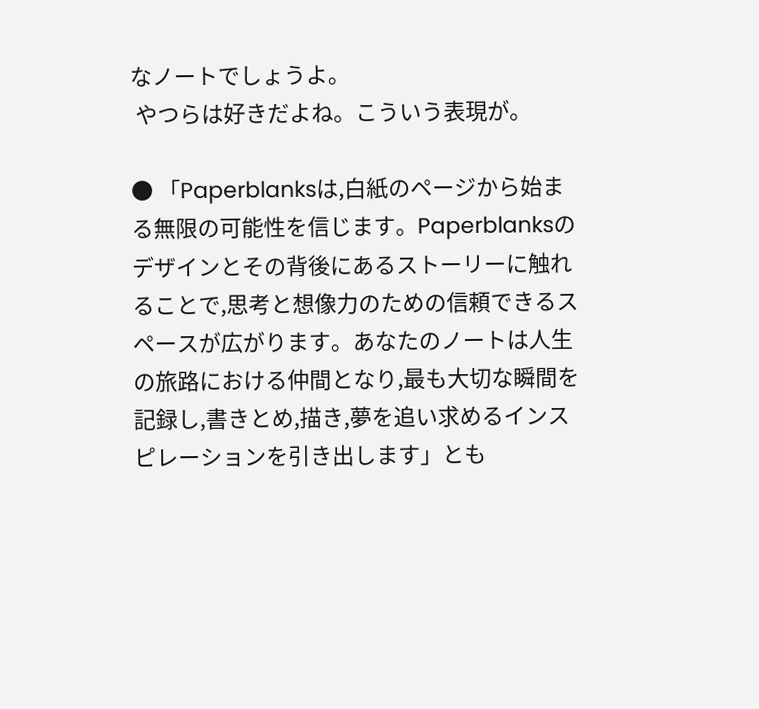なノートでしょうよ。
 やつらは好きだよね。こういう表現が。

● 「Paperblanksは,白紙のページから始まる無限の可能性を信じます。Paperblanksのデザインとその背後にあるストーリーに触れることで,思考と想像力のための信頼できるスペースが広がります。あなたのノートは人生の旅路における仲間となり,最も大切な瞬間を記録し,書きとめ,描き,夢を追い求めるインスピレーションを引き出します」とも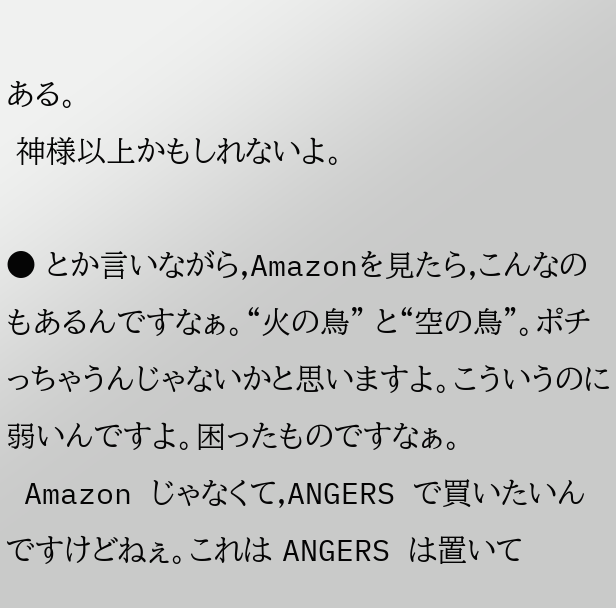ある。
 神様以上かもしれないよ。

● とか言いながら,Amazonを見たら,こんなのもあるんですなぁ。“火の鳥” と“空の鳥”。ポチっちゃうんじゃないかと思いますよ。こういうのに弱いんですよ。困ったものですなぁ。
 Amazon じゃなくて,ANGERS で買いたいんですけどねぇ。これは ANGERS は置いて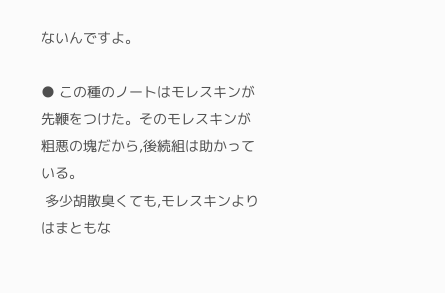ないんですよ。

● この種のノートはモレスキンが先鞭をつけた。そのモレスキンが粗悪の塊だから,後続組は助かっている。
 多少胡散臭くても,モレスキンよりはまともな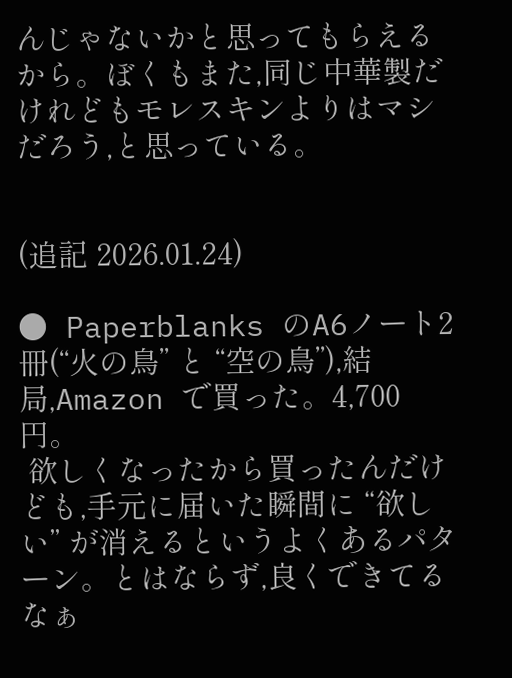んじゃないかと思ってもらえるから。ぼくもまた,同じ中華製だけれどもモレスキンよりはマシだろう,と思っている。


(追記 2026.01.24)

● Paperblanks のA6ノート2冊(“火の鳥” と “空の鳥”),結局,Amazon で買った。4,700円。
 欲しくなったから買ったんだけども,手元に届いた瞬間に “欲しい” が消えるというよくあるパターン。とはならず,良くできてるなぁ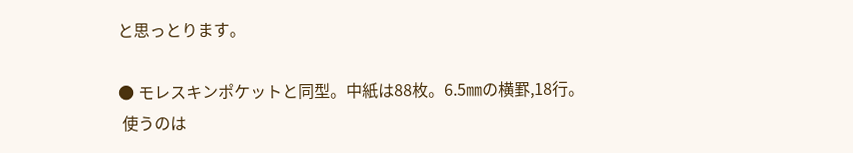と思っとります。

● モレスキンポケットと同型。中紙は88枚。6.5㎜の横罫,18行。
 使うのは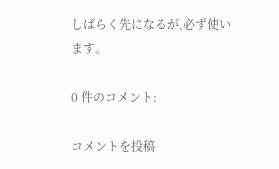しばらく先になるが,必ず使います。

0 件のコメント:

コメントを投稿